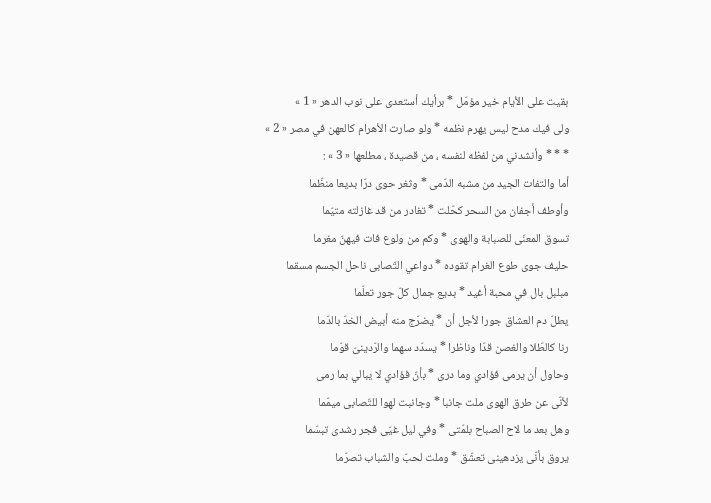بقيت على الأيام خير مؤمّل * برأيك أستعدى على نوب الدهر « 1 »
ولى فيك مدح ليس يهرم نظمه * ولو صارت الأهرام كالعهن في مصر « 2 »
* * * وأنشدني من لفظه لنفسه ، من قصيدة ، مطلعها « 3 » :
أما والتفات الجيد من مشبه الدّمى * وثغر حوى درّا بديعا منظّما
وأوطف أجفان من السحر كحّلت * تغادر من قد غازلته متيّما
تسوق المعنّى للصبابة والهوى * وكم من ولوع فات فيهنّ مغرما
حليف جوى طوع الغرام تقوده * دواعي التّصابى ناحل الجسم مسقما
مبلبل بال في محبة أغيد * بديع جمال كلّ جور تعلّما
يطلّ دم العشاق جورا لأجل أن * يضرّج منه أبيض الخدّ بالدّما
رنا كالطّلا والغصن قدّا وناظرا * يسدّد سهما والرّدينىّ قوّما
وحاول أن يرمى فؤادي وما درى * بأنّ فؤادي لا يبالي بما رمى
لأنّى عن طرق الهوى ملت جانبا * وجانبت لهوا للتّصابى ميمّما
وهل بعد ما لاح الصباح بلمّتى * وفي ليل غيّى فجر رشدى تبسّما
يروق بأنّى يزدهينى تعشّق * وملت لحبّ والشباب تصرّما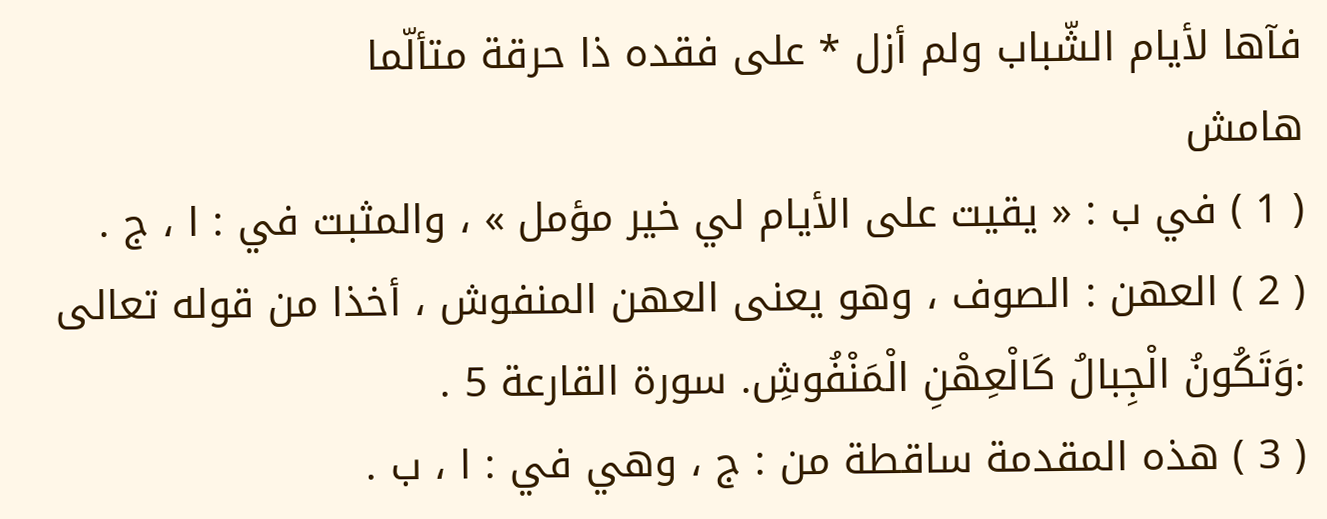فآها لأيام الشّباب ولم أزل * على فقده ذا حرقة متألّما
هامش
( 1 ) في ب : « يقيت على الأيام لي خير مؤمل » ، والمثبت في : ا ، ج .
( 2 ) العهن : الصوف ، وهو يعنى العهن المنفوش ، أخذا من قوله تعالى :وَتَكُونُ الْجِبالُ كَالْعِهْنِ الْمَنْفُوشِ. سورة القارعة 5 .
( 3 ) هذه المقدمة ساقطة من : ج ، وهي في : ا ، ب .